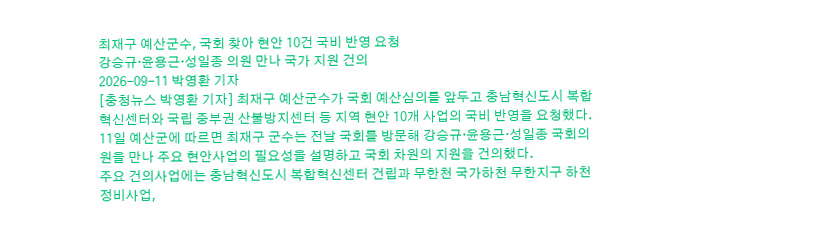최재구 예산군수, 국회 찾아 현안 10건 국비 반영 요청
강승규·윤용근·성일종 의원 만나 국가 지원 건의
2026-09-11 박영환 기자
[충청뉴스 박영환 기자] 최재구 예산군수가 국회 예산심의를 앞두고 충남혁신도시 복합혁신센터와 국립 중부권 산불방지센터 등 지역 현안 10개 사업의 국비 반영을 요청했다.
11일 예산군에 따르면 최재구 군수는 전날 국회를 방문해 강승규·윤용근·성일종 국회의원을 만나 주요 현안사업의 필요성을 설명하고 국회 차원의 지원을 건의했다.
주요 건의사업에는 충남혁신도시 복합혁신센터 건립과 무한천 국가하천 무한지구 하천정비사업,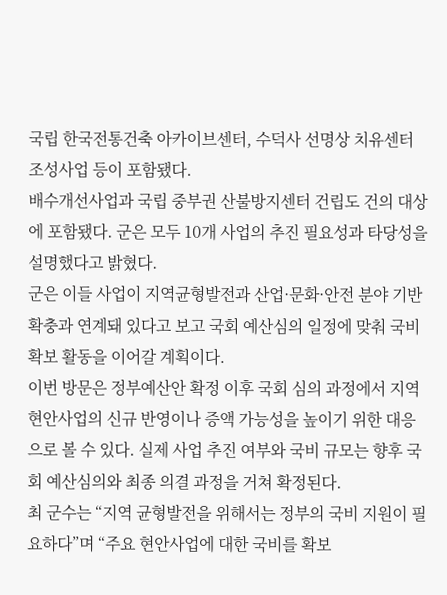국립 한국전통건축 아카이브센터, 수덕사 선명상 치유센터 조성사업 등이 포함됐다.
배수개선사업과 국립 중부권 산불방지센터 건립도 건의 대상에 포함됐다. 군은 모두 10개 사업의 추진 필요성과 타당성을 설명했다고 밝혔다.
군은 이들 사업이 지역균형발전과 산업·문화·안전 분야 기반 확충과 연계돼 있다고 보고 국회 예산심의 일정에 맞춰 국비 확보 활동을 이어갈 계획이다.
이번 방문은 정부예산안 확정 이후 국회 심의 과정에서 지역 현안사업의 신규 반영이나 증액 가능성을 높이기 위한 대응으로 볼 수 있다. 실제 사업 추진 여부와 국비 규모는 향후 국회 예산심의와 최종 의결 과정을 거쳐 확정된다.
최 군수는 “지역 균형발전을 위해서는 정부의 국비 지원이 필요하다”며 “주요 현안사업에 대한 국비를 확보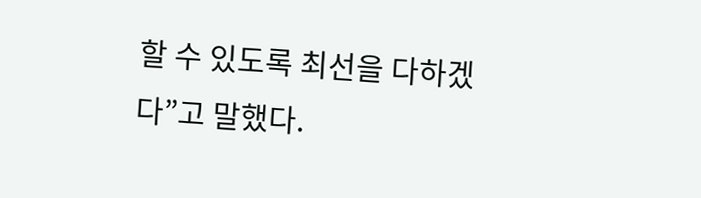할 수 있도록 최선을 다하겠다”고 말했다.